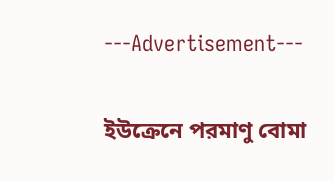---Advertisement---

ইউক্রেনে পরমাণু বোমা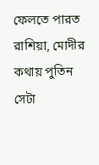ফেলতে পারত রাশিয়া, মোদীর কথায় পুতিন সেটা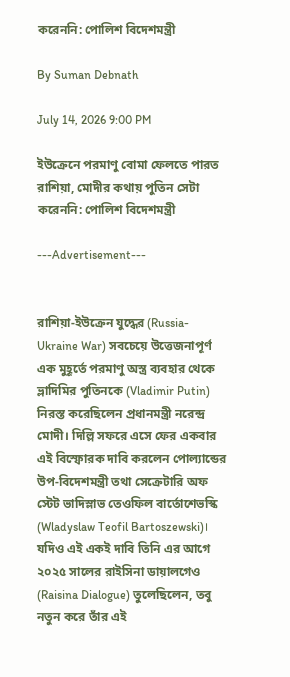করেননি: পোলিশ বিদেশমন্ত্রী

By Suman Debnath

July 14, 2026 9:00 PM

ইউক্রেনে পরমাণু বোমা ফেলতে পারত রাশিয়া, মোদীর কথায় পুতিন সেটা করেননি: পোলিশ বিদেশমন্ত্রী

---Advertisement---


রাশিয়া-ইউক্রেন যুদ্ধের (Russia-Ukraine War) সবচেয়ে উত্তেজনাপূর্ণ এক মুহূর্তে পরমাণু অস্ত্র ব্যবহার থেকে ভ্লাদিমির পুতিনকে (Vladimir Putin) নিরস্ত করেছিলেন প্রধানমন্ত্রী নরেন্দ্র মোদী। দিল্লি সফরে এসে ফের একবার এই বিস্ফোরক দাবি করলেন পোল্যান্ডের উপ-বিদেশমন্ত্রী তথা সেক্রেটারি অফ স্টেট ভাদিস্লাভ তেওফিল বার্তোশেভস্কি (Wladyslaw Teofil Bartoszewski)। যদিও এই একই দাবি তিনি এর আগে ২০২৫ সালের রাইসিনা ডায়ালগেও (Raisina Dialogue) তুলেছিলেন, তবু নতুন করে তাঁর এই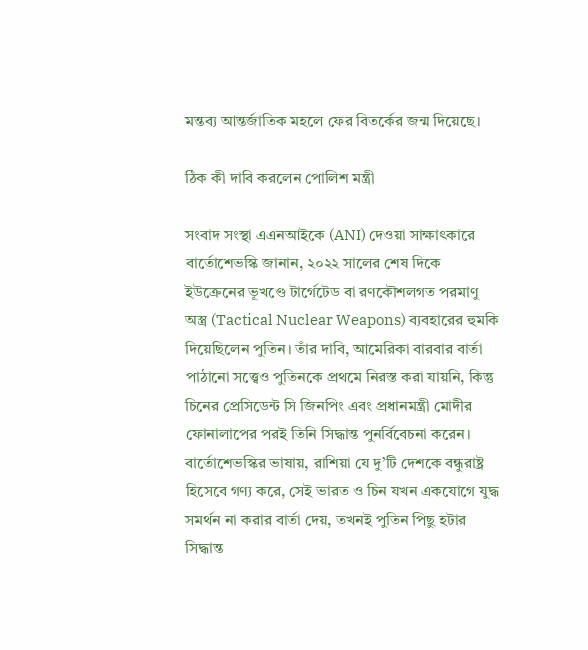মন্তব্য আন্তর্জাতিক মহলে ফের বিতর্কের জন্ম দিয়েছে।

ঠিক কী দাবি করলেন পোলিশ মন্ত্রী

সংবাদ সংস্থা এএনআইকে (ANI) দেওয়া সাক্ষাৎকারে বার্তোশেভস্কি জানান, ২০২২ সালের শেষ দিকে ইউক্রেনের ভূখণ্ডে টার্গেটেড বা রণকৌশলগত পরমাণু অস্ত্র (Tactical Nuclear Weapons) ব্যবহারের হুমকি দিয়েছিলেন পুতিন। তাঁর দাবি, আমেরিকা বারবার বার্তা পাঠানো সত্ত্বেও পুতিনকে প্রথমে নিরস্ত করা যায়নি, কিন্তু চিনের প্রেসিডেন্ট সি জিনপিং এবং প্রধানমন্ত্রী মোদীর ফোনালাপের পরই তিনি সিদ্ধান্ত পুনর্বিবেচনা করেন। বার্তোশেভস্কির ভাষায়, রাশিয়া যে দু’টি দেশকে বন্ধুরাষ্ট্র হিসেবে গণ্য করে, সেই ভারত ও চিন যখন একযোগে যুদ্ধ সমর্থন না করার বার্তা দেয়, তখনই পুতিন পিছু হটার সিদ্ধান্ত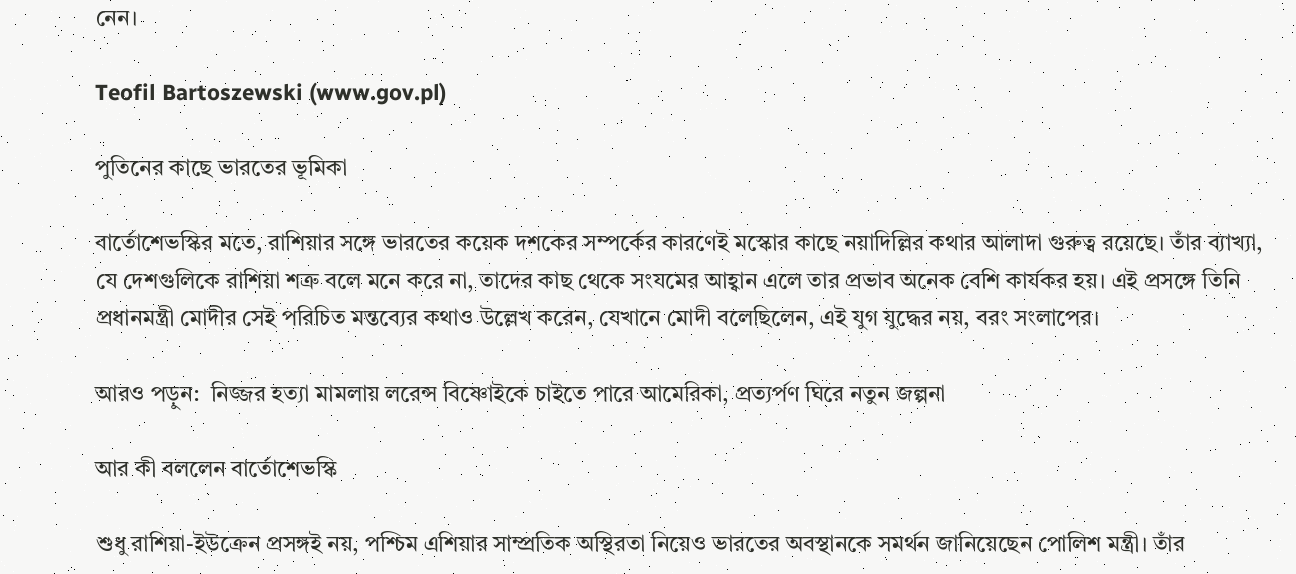নেন।

Teofil Bartoszewski (www.gov.pl)

পুতিনের কাছে ভারতের ভূমিকা

বার্তোশেভস্কির মতে, রাশিয়ার সঙ্গে ভারতের কয়েক দশকের সম্পর্কের কারণেই মস্কোর কাছে নয়াদিল্লির কথার আলাদা গুরুত্ব রয়েছে। তাঁর ব্যাখ্যা, যে দেশগুলিকে রাশিয়া শত্রু বলে মনে করে না, তাদের কাছ থেকে সংযমের আহ্বান এলে তার প্রভাব অনেক বেশি কার্যকর হয়। এই প্রসঙ্গে তিনি প্রধানমন্ত্রী মোদীর সেই পরিচিত মন্তব্যের কথাও উল্লেখ করেন, যেখানে মোদী বলেছিলেন, এই যুগ যুদ্ধের নয়, বরং সংলাপের।

আরও পড়ুন:  নিজ্জর হত্যা মামলায় লরেন্স বিষ্ণোইকে চাইতে পারে আমেরিকা, প্রত্যর্পণ ঘিরে নতুন জল্পনা

আর কী বললেন বার্তোশেভস্কি

শুধু রাশিয়া-ইউক্রেন প্রসঙ্গই নয়, পশ্চিম এশিয়ার সাম্প্রতিক অস্থিরতা নিয়েও ভারতের অবস্থানকে সমর্থন জানিয়েছেন পোলিশ মন্ত্রী। তাঁর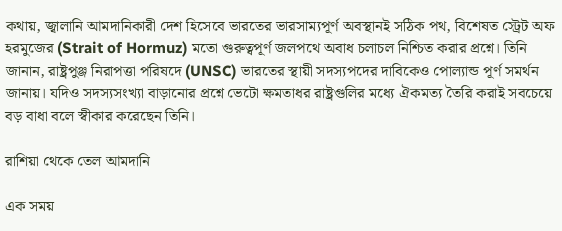কথায়, জ্বালানি আমদানিকারী দেশ হিসেবে ভারতের ভারসাম্যপূর্ণ অবস্থানই সঠিক পথ, বিশেষত স্ট্রেট অফ হরমুজের (Strait of Hormuz) মতো গুরুত্বপূর্ণ জলপথে অবাধ চলাচল নিশ্চিত করার প্রশ্নে। তিনি জানান, রাষ্ট্রপুঞ্জ নিরাপত্তা পরিষদে (UNSC) ভারতের স্থায়ী সদস্যপদের দাবিকেও পোল্যান্ড পূর্ণ সমর্থন জানায়। যদিও সদস্যসংখ্যা বাড়ানোর প্রশ্নে ভেটো ক্ষমতাধর রাষ্ট্রগুলির মধ্যে ঐকমত্য তৈরি করাই সবচেয়ে বড় বাধা বলে স্বীকার করেছেন তিনি।

রাশিয়া থেকে তেল আমদানি

এক সময়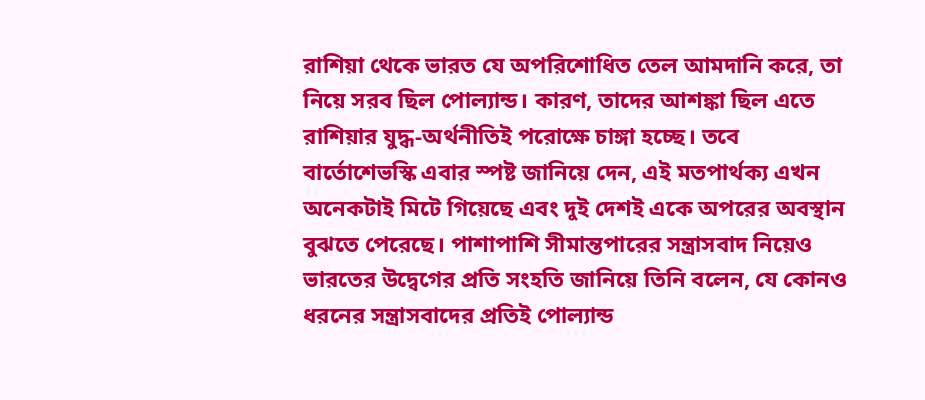রাশিয়া থেকে ভারত যে অপরিশোধিত তেল আমদানি করে, তা নিয়ে সরব ছিল পোল্যান্ড। কারণ, তাদের আশঙ্কা ছিল এতে রাশিয়ার যুদ্ধ-অর্থনীতিই পরোক্ষে চাঙ্গা হচ্ছে। তবে বার্তোশেভস্কি এবার স্পষ্ট জানিয়ে দেন, এই মতপার্থক্য এখন অনেকটাই মিটে গিয়েছে এবং দুই দেশই একে অপরের অবস্থান বুঝতে পেরেছে। পাশাপাশি সীমান্তপারের সন্ত্রাসবাদ নিয়েও ভারতের উদ্বেগের প্রতি সংহতি জানিয়ে তিনি বলেন, যে কোনও ধরনের সন্ত্রাসবাদের প্রতিই পোল্যান্ড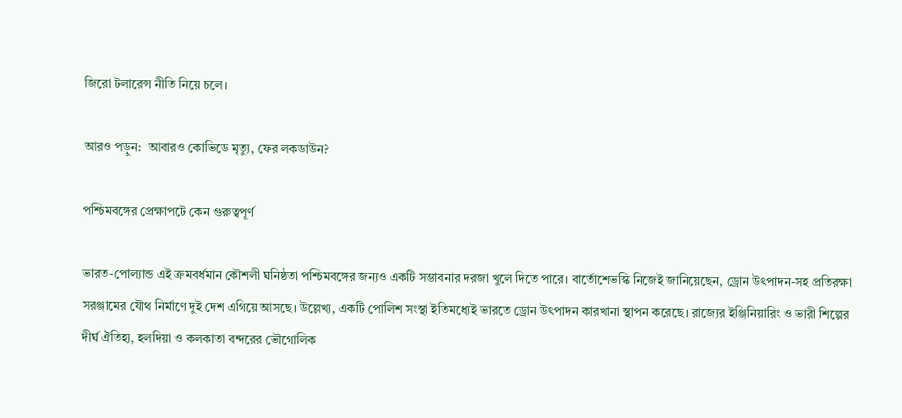জিরো টলারেন্স নীতি নিয়ে চলে।

আরও পড়ুন:  আবারও কোভিডে মৃত্যু, ফের লকডাউন?

পশ্চিমবঙ্গের প্রেক্ষাপটে কেন গুরুত্বপূর্ণ

ভারত-পোল্যান্ড এই ক্রমবর্ধমান কৌশলী ঘনিষ্ঠতা পশ্চিমবঙ্গের জন্যও একটি সম্ভাবনার দরজা খুলে দিতে পারে। বার্তোশেভস্কি নিজেই জানিয়েছেন, ড্রোন উৎপাদন-সহ প্রতিরক্ষা সরঞ্জামের যৌথ নির্মাণে দুই দেশ এগিয়ে আসছে। উল্লেখ্য, একটি পোলিশ সংস্থা ইতিমধ্যেই ভারতে ড্রোন উৎপাদন কারখানা স্থাপন করেছে। রাজ্যের ইঞ্জিনিয়ারিং ও ভারী শিল্পের দীর্ঘ ঐতিহ্য, হলদিয়া ও কলকাতা বন্দরের ভৌগোলিক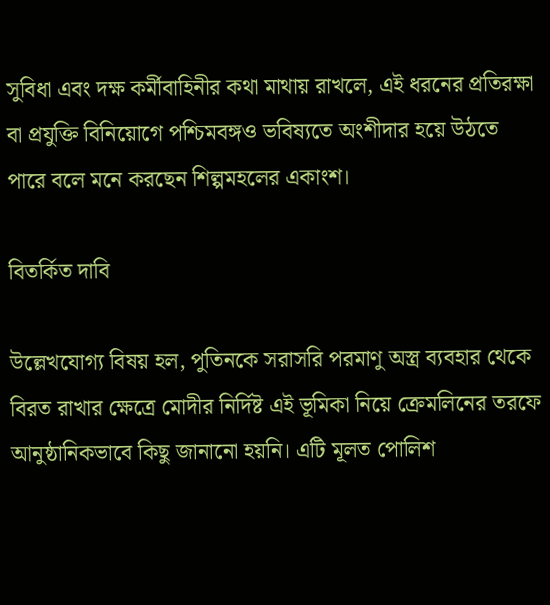সুবিধা এবং দক্ষ কর্মীবাহিনীর কথা মাথায় রাখলে, এই ধরনের প্রতিরক্ষা বা প্রযুক্তি বিনিয়োগে পশ্চিমবঙ্গও ভবিষ্যতে অংশীদার হয়ে উঠতে পারে বলে মনে করছেন শিল্পমহলের একাংশ।

বিতর্কিত দাবি

উল্লেখযোগ্য বিষয় হল, পুতিনকে সরাসরি পরমাণু অস্ত্র ব্যবহার থেকে বিরত রাখার ক্ষেত্রে মোদীর নির্দিষ্ট এই ভূমিকা নিয়ে ক্রেমলিনের তরফে আনুষ্ঠানিকভাবে কিছু জানানো হয়নি। এটি মূলত পোলিশ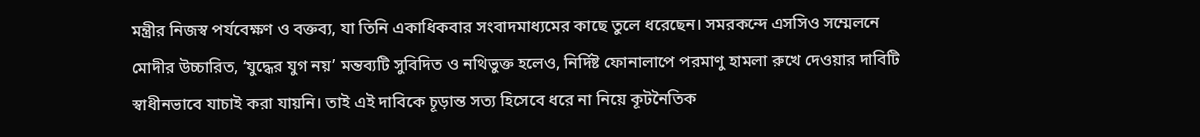মন্ত্রীর নিজস্ব পর্যবেক্ষণ ও বক্তব্য, যা তিনি একাধিকবার সংবাদমাধ্যমের কাছে তুলে ধরেছেন। সমরকন্দে এসসিও সম্মেলনে মোদীর উচ্চারিত, ‘যুদ্ধের যুগ নয়’ মন্তব্যটি সুবিদিত ও নথিভুক্ত হলেও, নির্দিষ্ট ফোনালাপে পরমাণু হামলা রুখে দেওয়ার দাবিটি স্বাধীনভাবে যাচাই করা যায়নি। তাই এই দাবিকে চূড়ান্ত সত্য হিসেবে ধরে না নিয়ে কূটনৈতিক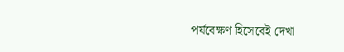পর্যবেক্ষণ হিসেবেই দেখা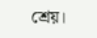শ্রেয়।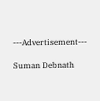---Advertisement---

Suman Debnath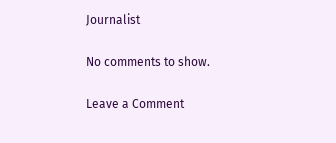Journalist

No comments to show.

Leave a Comment